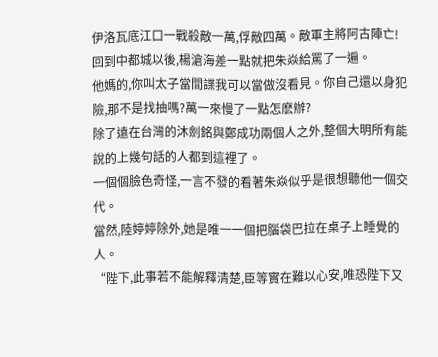伊洛瓦底江口一戰殺敵一萬,俘敵四萬。敵軍主將阿古陣亡!
回到中都城以後,楊滄海差一點就把朱焱給罵了一遍。
他媽的,你叫太子當間諜我可以當做沒看見。你自己還以身犯險,那不是找抽嗎?萬一來慢了一點怎麽辦?
除了遠在台灣的沐劍銘與鄭成功兩個人之外,整個大明所有能說的上幾句話的人都到這裡了。
一個個臉色奇怪,一言不發的看著朱焱似乎是很想聽他一個交代。
當然,陸婷婷除外,她是唯一一個把腦袋巴拉在桌子上睡覺的人。
“陛下,此事若不能解釋清楚,臣等實在難以心安,唯恐陛下又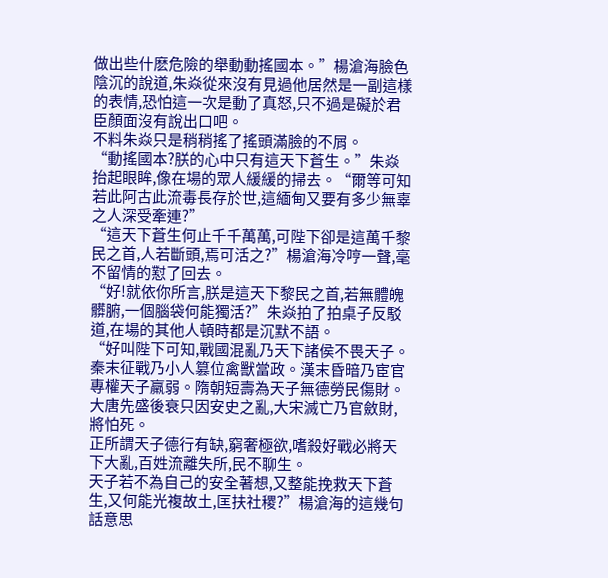做出些什麽危險的舉動動搖國本。”楊滄海臉色陰沉的說道,朱焱從來沒有見過他居然是一副這樣的表情,恐怕這一次是動了真怒,只不過是礙於君臣顏面沒有說出口吧。
不料朱焱只是稍稍搖了搖頭滿臉的不屑。
“動搖國本?朕的心中只有這天下蒼生。”朱焱抬起眼眸,像在場的眾人緩緩的掃去。“爾等可知若此阿古此流毒長存於世,這緬甸又要有多少無辜之人深受牽連?”
“這天下蒼生何止千千萬萬,可陛下卻是這萬千黎民之首,人若斷頭,焉可活之?”楊滄海冷哼一聲,毫不留情的懟了回去。
“好!就依你所言,朕是這天下黎民之首,若無體魄髒腑,一個腦袋何能獨活?”朱焱拍了拍桌子反駁道,在場的其他人頓時都是沉默不語。
“好叫陛下可知,戰國混亂乃天下諸侯不畏天子。秦末征戰乃小人篡位禽獸當政。漢末昏暗乃宦官專權天子羸弱。隋朝短壽為天子無德勞民傷財。大唐先盛後衰只因安史之亂,大宋滅亡乃官斂財,將怕死。
正所謂天子德行有缺,窮奢極欲,嗜殺好戰必將天下大亂,百姓流離失所,民不聊生。
天子若不為自己的安全著想,又整能挽救天下蒼生,又何能光複故土,匡扶社稷?”楊滄海的這幾句話意思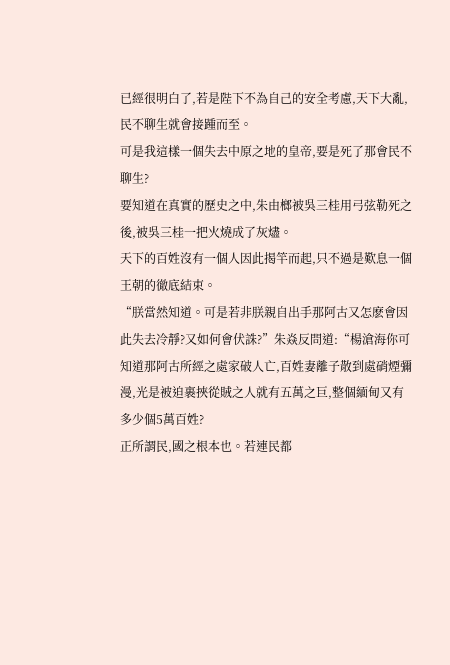已經很明白了,若是陛下不為自己的安全考慮,天下大亂,民不聊生就會接踵而至。
可是我這樣一個失去中原之地的皇帝,要是死了那會民不聊生?
要知道在真實的歷史之中,朱由榔被吳三桂用弓弦勒死之後,被吳三桂一把火燒成了灰燼。
天下的百姓沒有一個人因此揭竿而起,只不過是歎息一個王朝的徹底結束。
“朕當然知道。可是若非朕親自出手那阿古又怎麽會因此失去冷靜?又如何會伏誅?”朱焱反問道:“楊滄海你可知道那阿古所經之處家破人亡,百姓妻離子散到處硝煙彌漫,光是被迫裹挾從賊之人就有五萬之巨,整個緬甸又有多少個5萬百姓?
正所謂民,國之根本也。若連民都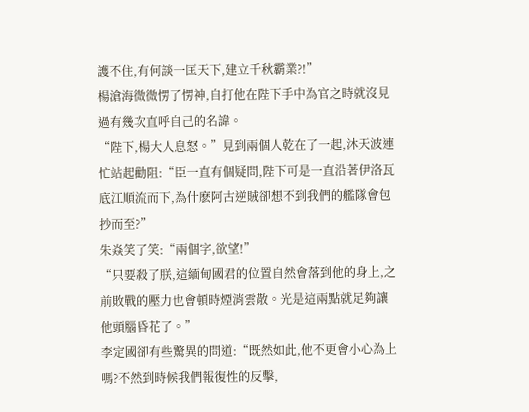護不住,有何談一匡天下,建立千秋霸業?!”
楊滄海微微愣了愣神,自打他在陛下手中為官之時就沒見過有幾次直呼自己的名諱。
“陛下,楊大人息怒。”見到兩個人乾在了一起,沐天波連忙站起勸阻:“臣一直有個疑問,陛下可是一直沿著伊洛瓦底江順流而下,為什麽阿古逆賊卻想不到我們的艦隊會包抄而至?”
朱焱笑了笑:“兩個字,欲望!”
“只要殺了朕,這緬甸國君的位置自然會落到他的身上,之前敗戰的壓力也會頓時煙消雲散。光是這兩點就足夠讓他頭腦昏花了。”
李定國卻有些驚異的問道:“既然如此,他不更會小心為上嗎?不然到時候我們報復性的反擊,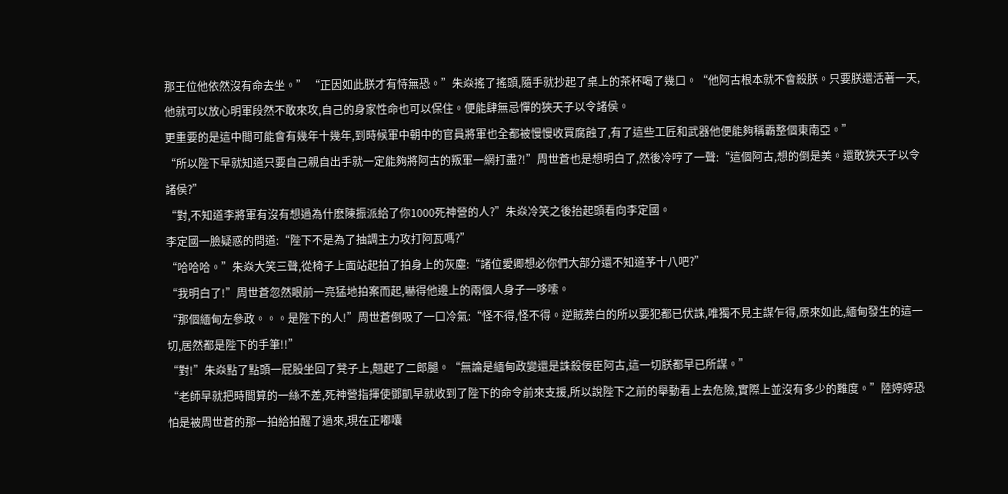那王位他依然沒有命去坐。” “正因如此朕才有恃無恐。”朱焱搖了搖頭,隨手就抄起了桌上的茶杯喝了幾口。“他阿古根本就不會殺朕。只要朕還活著一天,他就可以放心明軍段然不敢來攻,自己的身家性命也可以保住。便能肆無忌憚的狹天子以令諸侯。
更重要的是這中間可能會有幾年十幾年,到時候軍中朝中的官員將軍也全都被慢慢收買腐蝕了,有了這些工匠和武器他便能夠稱霸整個東南亞。”
“所以陛下早就知道只要自己親自出手就一定能夠將阿古的叛軍一網打盡?!”周世蒼也是想明白了,然後冷哼了一聲:“這個阿古,想的倒是美。還敢狹天子以令諸侯?”
“對,不知道李將軍有沒有想過為什麽陳振派給了你1000死神營的人?”朱焱冷笑之後抬起頭看向李定國。
李定國一臉疑惑的問道:“陛下不是為了抽調主力攻打阿瓦嗎?”
“哈哈哈。”朱焱大笑三聲,從椅子上面站起拍了拍身上的灰塵:“諸位愛卿想必你們大部分還不知道芧十八吧?”
“我明白了!”周世蒼忽然眼前一亮猛地拍案而起,嚇得他邊上的兩個人身子一哆嗦。
“那個緬甸左參政。。。是陛下的人!”周世蒼倒吸了一口冷氣:“怪不得,怪不得。逆賊莾白的所以要犯都已伏誅,唯獨不見主謀乍得,原來如此,緬甸發生的這一切,居然都是陛下的手筆!!”
“對!”朱焱點了點頭一屁股坐回了凳子上,翹起了二郎腿。“無論是緬甸政變還是誅殺佞臣阿古,這一切朕都早已所謀。”
“老師早就把時間算的一絲不差,死神營指揮使鄧凱早就收到了陛下的命令前來支援,所以說陛下之前的舉動看上去危險,實際上並沒有多少的難度。”陸婷婷恐怕是被周世蒼的那一拍給拍醒了過來,現在正嘟囔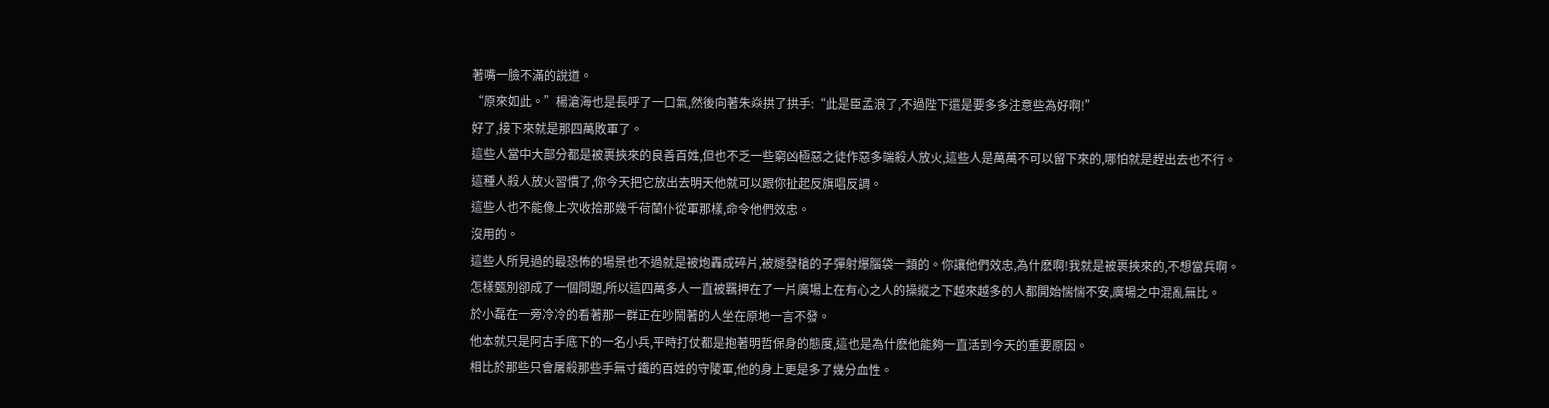著嘴一臉不滿的說道。
“原來如此。”楊滄海也是長呼了一口氣,然後向著朱焱拱了拱手:“此是臣孟浪了,不過陛下還是要多多注意些為好啊!”
好了,接下來就是那四萬敗軍了。
這些人當中大部分都是被裹挾來的良善百姓,但也不乏一些窮凶極惡之徒作惡多端殺人放火,這些人是萬萬不可以留下來的,哪怕就是趕出去也不行。
這種人殺人放火習慣了,你今天把它放出去明天他就可以跟你扯起反旗唱反調。
這些人也不能像上次收拾那幾千荷蘭仆從軍那樣,命令他們效忠。
沒用的。
這些人所見過的最恐怖的場景也不過就是被炮轟成碎片,被燧發槍的子彈射爆腦袋一類的。你讓他們效忠,為什麽啊!我就是被裹挾來的,不想當兵啊。
怎樣甄別卻成了一個問題,所以這四萬多人一直被羈押在了一片廣場上在有心之人的操縱之下越來越多的人都開始惴惴不安,廣場之中混亂無比。
於小磊在一旁冷冷的看著那一群正在吵鬧著的人坐在原地一言不發。
他本就只是阿古手底下的一名小兵,平時打仗都是抱著明哲保身的態度,這也是為什麽他能夠一直活到今天的重要原因。
相比於那些只會屠殺那些手無寸鐵的百姓的守陵軍,他的身上更是多了幾分血性。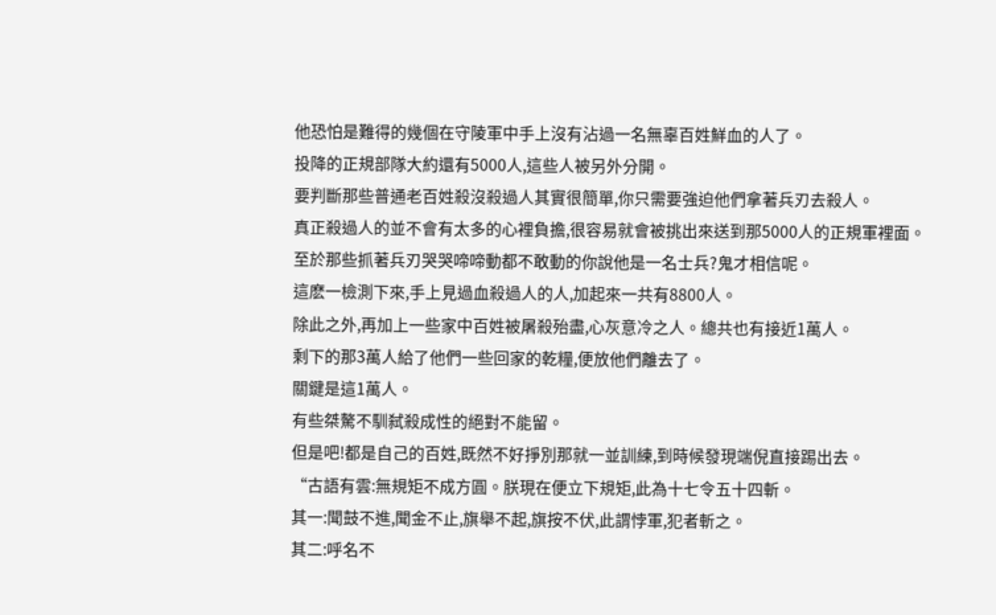他恐怕是難得的幾個在守陵軍中手上沒有沾過一名無辜百姓鮮血的人了。
投降的正規部隊大約還有5000人,這些人被另外分開。
要判斷那些普通老百姓殺沒殺過人其實很簡單,你只需要強迫他們拿著兵刃去殺人。
真正殺過人的並不會有太多的心裡負擔,很容易就會被挑出來送到那5000人的正規軍裡面。
至於那些抓著兵刃哭哭啼啼動都不敢動的你說他是一名士兵?鬼才相信呢。
這麽一檢測下來,手上見過血殺過人的人,加起來一共有8800人。
除此之外,再加上一些家中百姓被屠殺殆盡,心灰意冷之人。總共也有接近1萬人。
剩下的那3萬人給了他們一些回家的乾糧,便放他們離去了。
關鍵是這1萬人。
有些桀驁不馴弑殺成性的絕對不能留。
但是吧!都是自己的百姓,既然不好掙別那就一並訓練,到時候發現端倪直接踢出去。
“古語有雲:無規矩不成方圓。朕現在便立下規矩,此為十七令五十四斬。
其一:聞鼓不進,聞金不止,旗舉不起,旗按不伏,此謂悖軍,犯者斬之。
其二:呼名不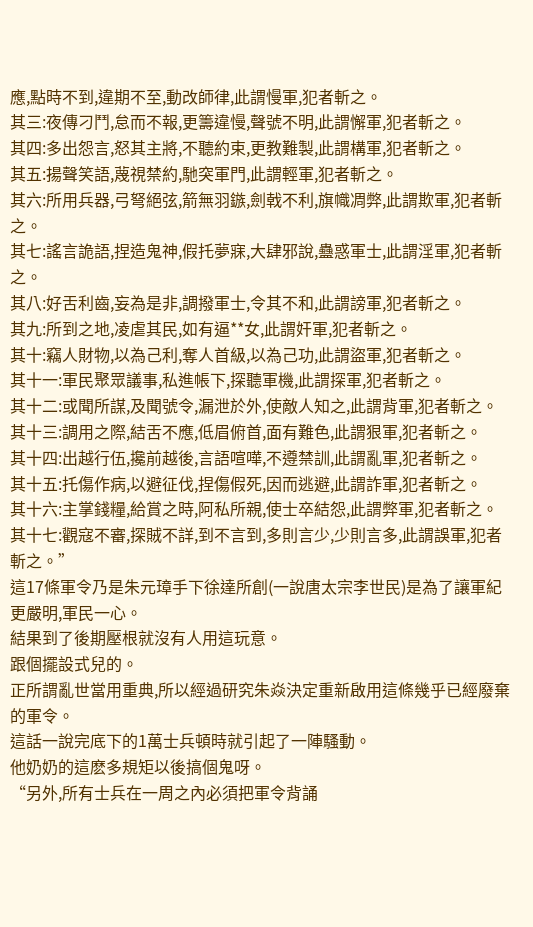應,點時不到,違期不至,動改師律,此謂慢軍,犯者斬之。
其三:夜傳刁鬥,怠而不報,更籌違慢,聲號不明,此謂懈軍,犯者斬之。
其四:多出怨言,怒其主將,不聽約束,更教難製,此謂構軍,犯者斬之。
其五:揚聲笑語,蔑視禁約,馳突軍門,此謂輕軍,犯者斬之。
其六:所用兵器,弓弩絕弦,箭無羽鏃,劍戟不利,旗幟凋弊,此謂欺軍,犯者斬之。
其七:謠言詭語,捏造鬼神,假托夢寐,大肆邪說,蠱惑軍士,此謂淫軍,犯者斬之。
其八:好舌利齒,妄為是非,調撥軍士,令其不和,此謂謗軍,犯者斬之。
其九:所到之地,凌虐其民,如有逼**女,此謂奸軍,犯者斬之。
其十:竊人財物,以為己利,奪人首級,以為己功,此謂盜軍,犯者斬之。
其十一:軍民聚眾議事,私進帳下,探聽軍機,此謂探軍,犯者斬之。
其十二:或聞所謀,及聞號令,漏泄於外,使敵人知之,此謂背軍,犯者斬之。
其十三:調用之際,結舌不應,低眉俯首,面有難色,此謂狠軍,犯者斬之。
其十四:出越行伍,攙前越後,言語喧嘩,不遵禁訓,此謂亂軍,犯者斬之。
其十五:托傷作病,以避征伐,捏傷假死,因而逃避,此謂詐軍,犯者斬之。
其十六:主掌錢糧,給賞之時,阿私所親,使士卒結怨,此謂弊軍,犯者斬之。
其十七:觀寇不審,探賊不詳,到不言到,多則言少,少則言多,此謂誤軍,犯者斬之。”
這17條軍令乃是朱元璋手下徐達所創(一說唐太宗李世民)是為了讓軍紀更嚴明,軍民一心。
結果到了後期壓根就沒有人用這玩意。
跟個擺設式兒的。
正所謂亂世當用重典,所以經過研究朱焱決定重新啟用這條幾乎已經廢棄的軍令。
這話一說完底下的1萬士兵頓時就引起了一陣騷動。
他奶奶的這麽多規矩以後搞個鬼呀。
“另外,所有士兵在一周之內必須把軍令背誦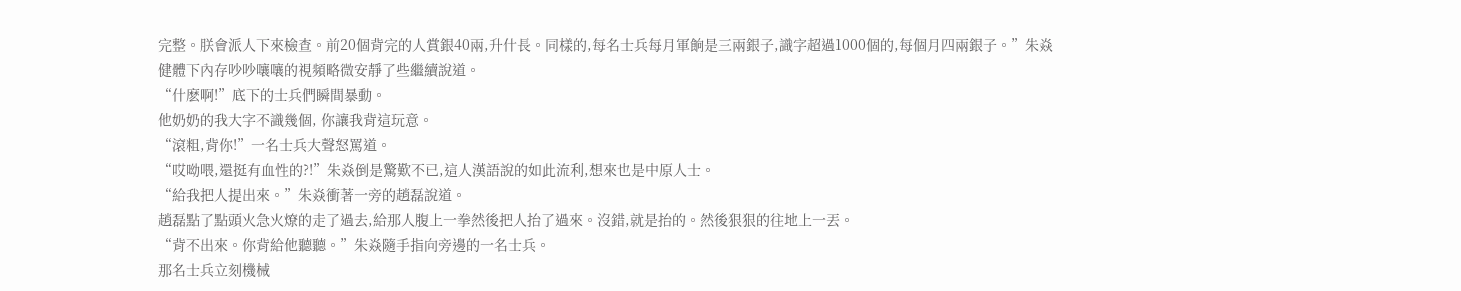完整。朕會派人下來檢查。前20個背完的人賞銀40兩,升什長。同樣的,每名士兵每月軍餉是三兩銀子,識字超過1000個的,每個月四兩銀子。”朱焱健體下內存吵吵嚷嚷的視頻略微安靜了些繼續說道。
“什麽啊!”底下的士兵們瞬間暴動。
他奶奶的我大字不識幾個, 你讓我背這玩意。
“滾粗,背你!”一名士兵大聲怒罵道。
“哎呦喂,還挺有血性的?!”朱焱倒是驚歎不已,這人漢語說的如此流利,想來也是中原人士。
“給我把人提出來。”朱焱衝著一旁的趙磊說道。
趙磊點了點頭火急火燎的走了過去,給那人腹上一拳然後把人抬了過來。沒錯,就是抬的。然後狠狠的往地上一丟。
“背不出來。你背給他聽聽。”朱焱隨手指向旁邊的一名士兵。
那名士兵立刻機械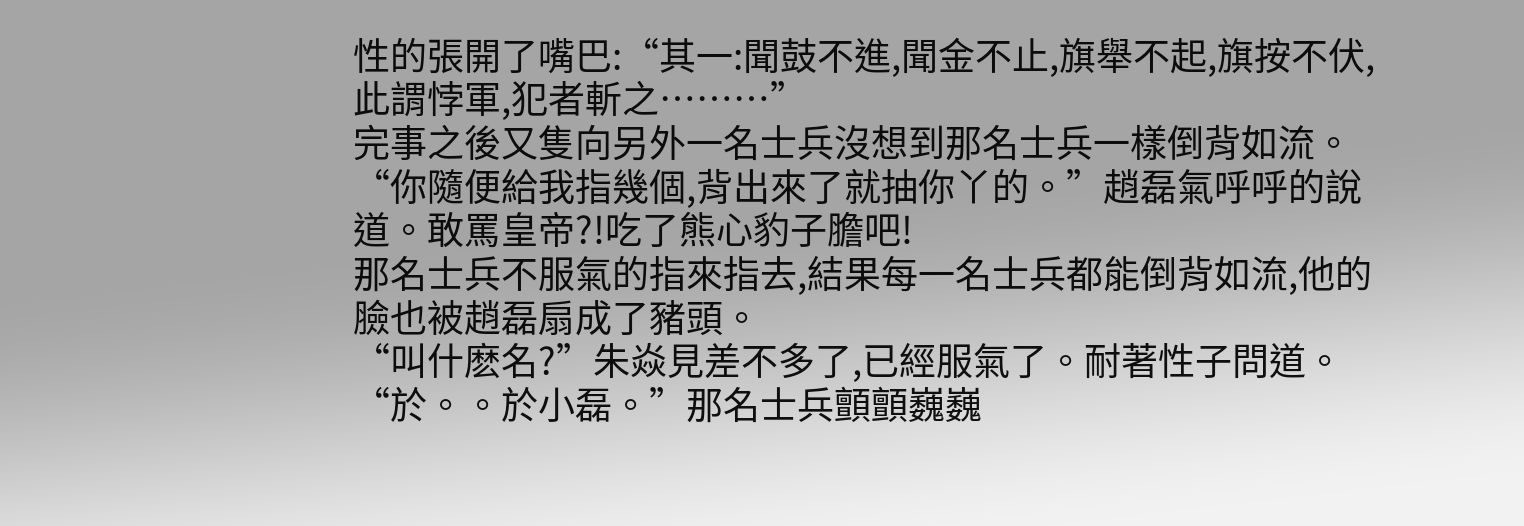性的張開了嘴巴:“其一:聞鼓不進,聞金不止,旗舉不起,旗按不伏,此謂悖軍,犯者斬之………”
完事之後又隻向另外一名士兵沒想到那名士兵一樣倒背如流。
“你隨便給我指幾個,背出來了就抽你丫的。”趙磊氣呼呼的說道。敢罵皇帝?!吃了熊心豹子膽吧!
那名士兵不服氣的指來指去,結果每一名士兵都能倒背如流,他的臉也被趙磊扇成了豬頭。
“叫什麽名?”朱焱見差不多了,已經服氣了。耐著性子問道。
“於。。於小磊。”那名士兵顫顫巍巍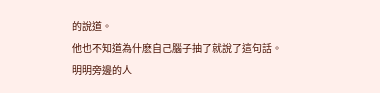的說道。
他也不知道為什麽自己腦子抽了就說了這句話。
明明旁邊的人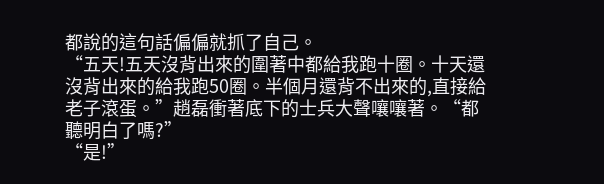都說的這句話偏偏就抓了自己。
“五天!五天沒背出來的圍著中都給我跑十圈。十天還沒背出來的給我跑50圈。半個月還背不出來的,直接給老子滾蛋。”趙磊衝著底下的士兵大聲嚷嚷著。“都聽明白了嗎?”
“是!”